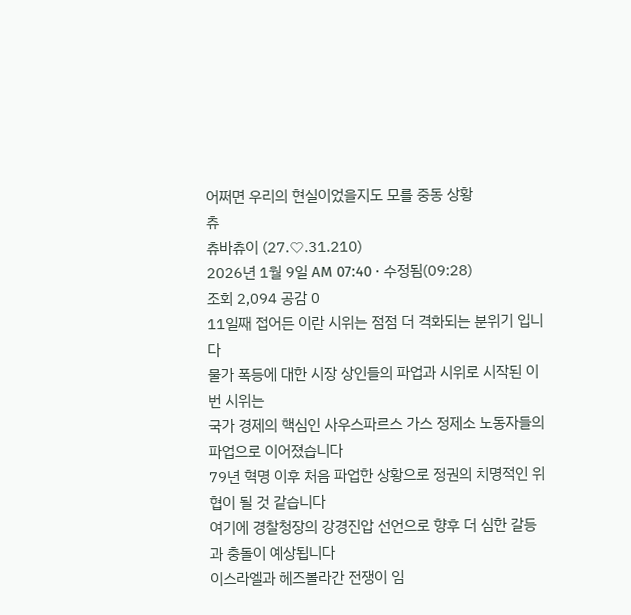어쩌면 우리의 현실이었을지도 모를 중동 상황
츄
츄바츄이 (27.♡.31.210)
2026년 1월 9일 AM 07:40 · 수정됨(09:28)
조회 2,094 공감 0
11일째 접어든 이란 시위는 점점 더 격화되는 분위기 입니다
물가 폭등에 대한 시장 상인들의 파업과 시위로 시작된 이번 시위는
국가 경제의 핵심인 사우스파르스 가스 정제소 노동자들의 파업으로 이어졌습니다
79년 혁명 이후 처음 파업한 상황으로 정권의 치명적인 위협이 될 것 같습니다
여기에 경찰청장의 강경진압 선언으로 향후 더 심한 갈등과 충돌이 예상됩니다
이스라엘과 헤즈볼라간 전쟁이 임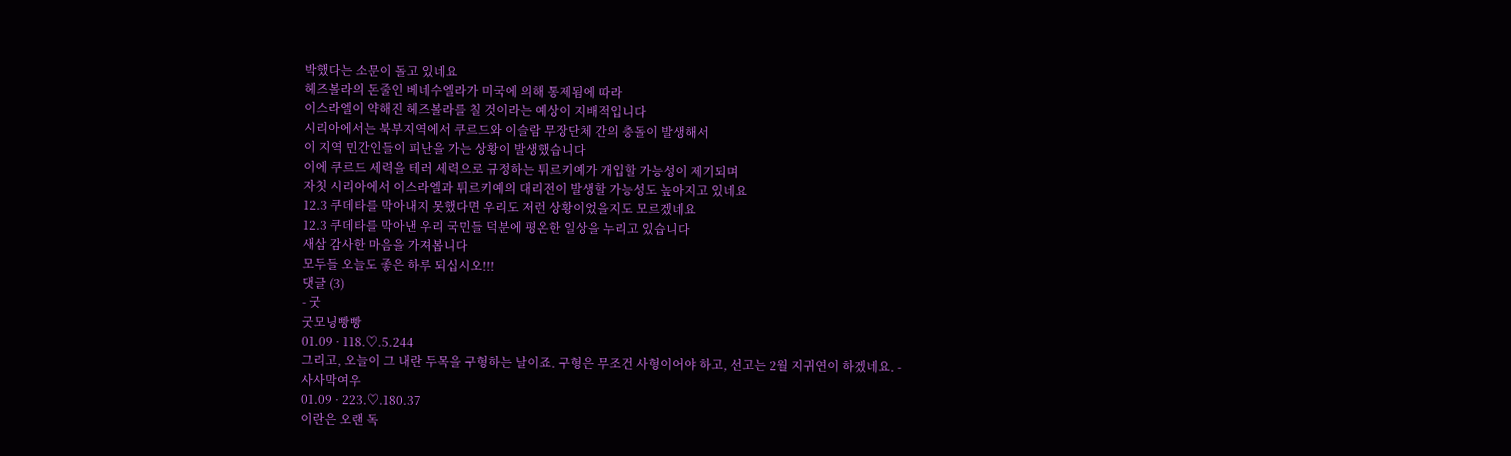박했다는 소문이 돌고 있네요
헤즈볼라의 돈줄인 베네수엘라가 미국에 의해 통제됨에 따라
이스라엘이 약해진 헤즈볼라를 칠 것이라는 예상이 지배적입니다
시리아에서는 북부지역에서 쿠르드와 이슬람 무장단체 간의 충돌이 발생해서
이 지역 민간인들이 피난을 가는 상황이 발생했습니다
이에 쿠르드 세력을 테러 세력으로 규정하는 튀르키예가 개입할 가능성이 제기되며
자칫 시리아에서 이스라엘과 튀르키예의 대리전이 발생할 가능성도 높아지고 있네요
12.3 쿠데타를 막아내지 못했다면 우리도 저런 상황이었을지도 모르겠네요
12.3 쿠데타를 막아낸 우리 국민들 덕분에 평온한 일상을 누리고 있습니다
새삼 감사한 마음을 가져봅니다
모두들 오늘도 좋은 하루 되십시오!!!
댓글 (3)
- 굿
굿모닝빵빵
01.09 · 118.♡.5.244
그리고, 오늘이 그 내란 두목을 구형하는 날이죠. 구형은 무조건 사형이어야 하고, 선고는 2월 지귀연이 하겠네요. -
사사막여우
01.09 · 223.♡.180.37
이란은 오랜 독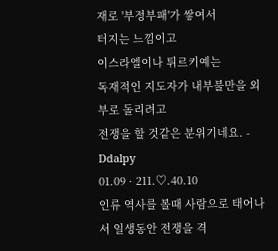재로 '부정부패'가 쌓여서
터지는 느낌이고
이스라엘이나 튀르키예는
독재적인 지도자가 내부불만을 외부로 돌리려고
전쟁을 할 것같은 분위기네요. -
Ddalpy
01.09 · 211.♡.40.10
인류 역사를 볼때 사람으로 태어나서 일생동안 전쟁을 격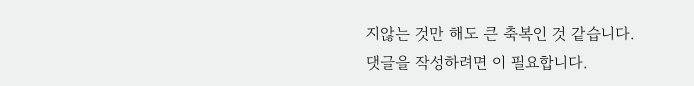지않는 것만 해도 큰 축복인 것 같습니다.
댓글을 작성하려면 이 필요합니다.